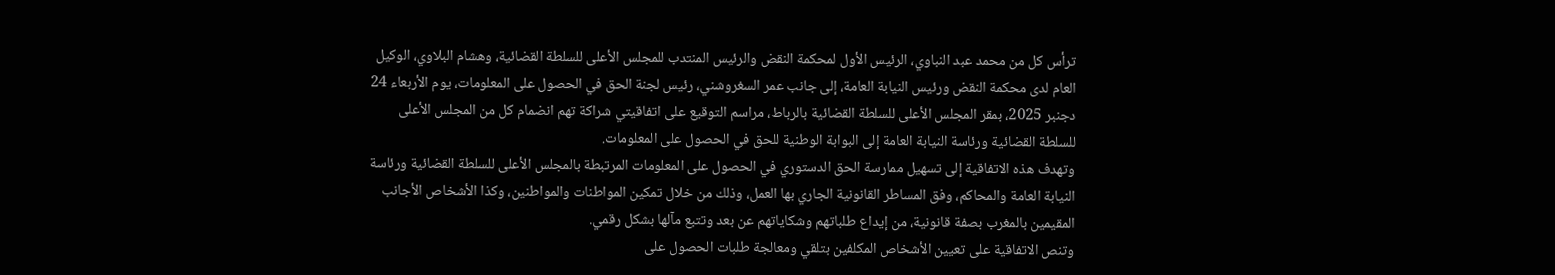ترأس كل من محمد عبد النباوي، الرئيس الأول لمحكمة النقض والرئيس المنتدب للمجلس الأعلى للسلطة القضائية، وهشام البلاوي، الوكيل العام لدى محكمة النقض ورئيس النيابة العامة، إلى جانب عمر السغروشني، رئيس لجنة الحق في الحصول على المعلومات، يوم الأربعاء 24 دجنبر 2025، بمقر المجلس الأعلى للسلطة القضائية بالرباط، مراسم التوقيع على اتفاقيتي شراكة تهم انضمام كل من المجلس الأعلى للسلطة القضائية ورئاسة النيابة العامة إلى البوابة الوطنية للحق في الحصول على المعلومات.
وتهدف هذه الاتفاقية إلى تسهيل ممارسة الحق الدستوري في الحصول على المعلومات المرتبطة بالمجلس الأعلى للسلطة القضائية ورئاسة النيابة العامة والمحاكم، وفق المساطر القانونية الجاري بها العمل، وذلك من خلال تمكين المواطنات والمواطنين، وكذا الأشخاص الأجانب المقيمين بالمغرب بصفة قانونية، من إيداع طلباتهم وشكاياتهم عن بعد وتتبع مآلها بشكل رقمي.
وتنص الاتفاقية على تعيين الأشخاص المكلفين بتلقي ومعالجة طلبات الحصول على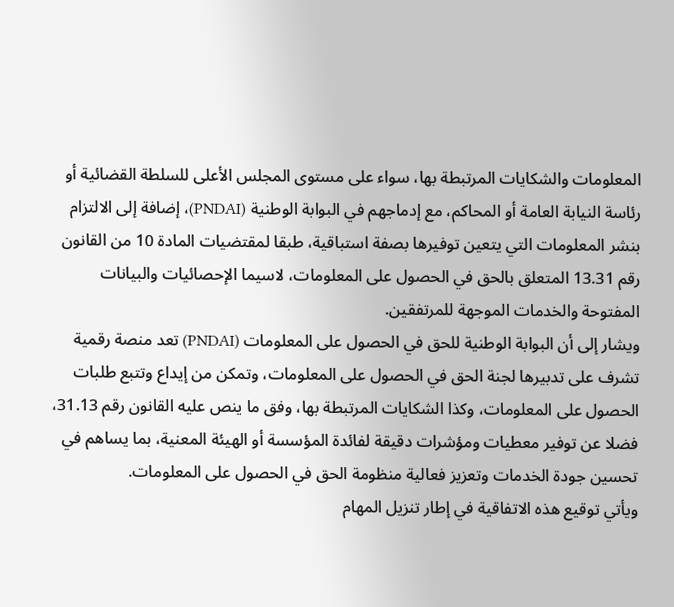المعلومات والشكايات المرتبطة بها، سواء على مستوى المجلس الأعلى للسلطة القضائية أو رئاسة النيابة العامة أو المحاكم، مع إدماجهم في البوابة الوطنية (PNDAI)، إضافة إلى الالتزام بنشر المعلومات التي يتعين توفيرها بصفة استباقية، طبقا لمقتضيات المادة 10 من القانون رقم 13.31 المتعلق بالحق في الحصول على المعلومات، لاسيما الإحصائيات والبيانات المفتوحة والخدمات الموجهة للمرتفقين.
ويشار إلى أن البوابة الوطنية للحق في الحصول على المعلومات (PNDAI) تعد منصة رقمية تشرف على تدبيرها لجنة الحق في الحصول على المعلومات، وتمكن من إيداع وتتبع طلبات الحصول على المعلومات، وكذا الشكايات المرتبطة بها، وفق ما ينص عليه القانون رقم 31.13، فضلا عن توفير معطيات ومؤشرات دقيقة لفائدة المؤسسة أو الهيئة المعنية، بما يساهم في تحسين جودة الخدمات وتعزيز فعالية منظومة الحق في الحصول على المعلومات.
ويأتي توقيع هذه الاتفاقية في إطار تنزيل المهام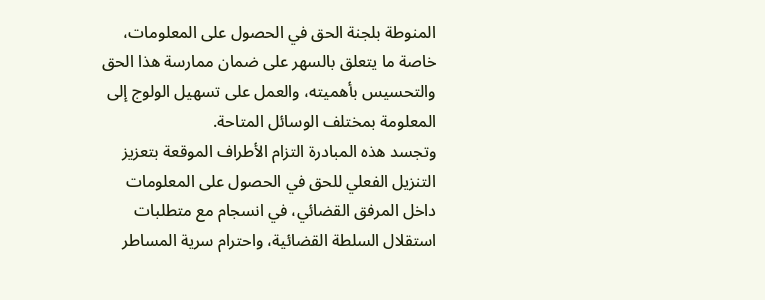المنوطة بلجنة الحق في الحصول على المعلومات، خاصة ما يتعلق بالسهر على ضمان ممارسة هذا الحق والتحسيس بأهميته، والعمل على تسهيل الولوج إلى المعلومة بمختلف الوسائل المتاحة.
وتجسد هذه المبادرة التزام الأطراف الموقعة بتعزيز التنزيل الفعلي للحق في الحصول على المعلومات داخل المرفق القضائي، في انسجام مع متطلبات استقلال السلطة القضائية، واحترام سرية المساطر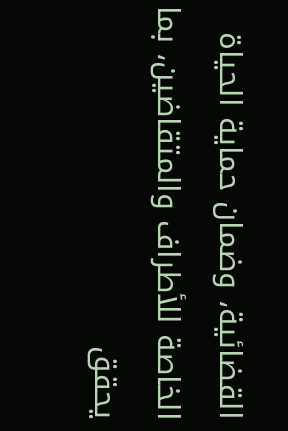القضائية، وضمان حماية الحياة الخاصة للأطراف والمتقاضين، بما يحقق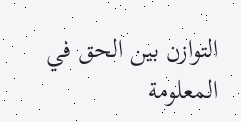التوازن بين الحق في المعلومة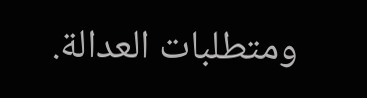ومتطلبات العدالة.